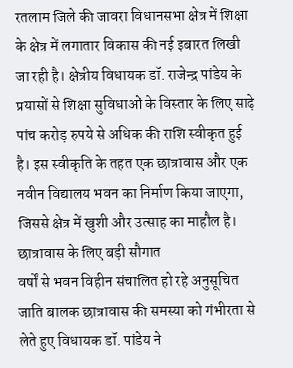रतलाम जिले की जावरा विधानसभा क्षेत्र में शिक्षा के क्षेत्र में लगातार विकास की नई इबारत लिखी जा रही है। क्षेत्रीय विधायक डॉ. राजेन्द्र पांडेय के प्रयासों से शिक्षा सुविधाओं के विस्तार के लिए साढ़े पांच करोड़ रुपये से अधिक की राशि स्वीकृत हुई है। इस स्वीकृति के तहत एक छात्रावास और एक नवीन विद्यालय भवन का निर्माण किया जाएगा, जिससे क्षेत्र में खुशी और उत्साह का माहौल है।
छात्रावास के लिए बड़ी सौगात
वर्षों से भवन विहीन संचालित हो रहे अनुसूचित जाति बालक छात्रावास की समस्या को गंभीरता से लेते हुए विधायक डॉ. पांडेय ने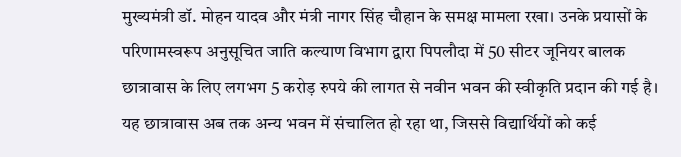मुख्यमंत्री डॉ. मोहन यादव और मंत्री नागर सिंह चौहान के समक्ष मामला रखा। उनके प्रयासों के परिणामस्वरूप अनुसूचित जाति कल्याण विभाग द्वारा पिपलौदा में 50 सीटर जूनियर बालक छात्रावास के लिए लगभग 5 करोड़ रुपये की लागत से नवीन भवन की स्वीकृति प्रदान की गई है।
यह छात्रावास अब तक अन्य भवन में संचालित हो रहा था, जिससे विद्यार्थियों को कई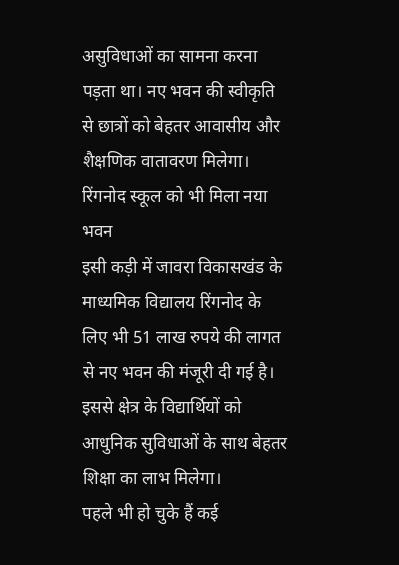असुविधाओं का सामना करना पड़ता था। नए भवन की स्वीकृति से छात्रों को बेहतर आवासीय और शैक्षणिक वातावरण मिलेगा।
रिंगनोद स्कूल को भी मिला नया भवन
इसी कड़ी में जावरा विकासखंड के माध्यमिक विद्यालय रिंगनोद के लिए भी 51 लाख रुपये की लागत से नए भवन की मंजूरी दी गई है। इससे क्षेत्र के विद्यार्थियों को आधुनिक सुविधाओं के साथ बेहतर शिक्षा का लाभ मिलेगा।
पहले भी हो चुके हैं कई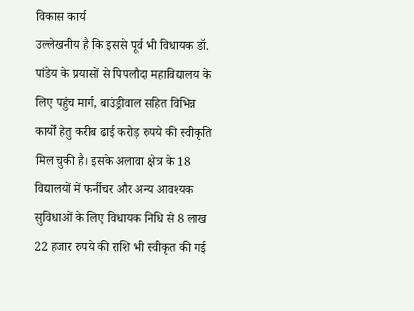विकास कार्य
उल्लेखनीय है कि इससे पूर्व भी विधायक डॉ. पांडेय के प्रयासों से पिपलौदा महाविद्यालय के लिए पहुंच मार्ग, बाउंड्रीवाल सहित विभिन्न कार्यों हेतु करीब ढाई करोड़ रुपये की स्वीकृति मिल चुकी है। इसके अलावा क्षेत्र के 18 विद्यालयों में फर्नीचर और अन्य आवश्यक सुविधाओं के लिए विधायक निधि से 8 लाख 22 हजार रुपये की राशि भी स्वीकृत की गई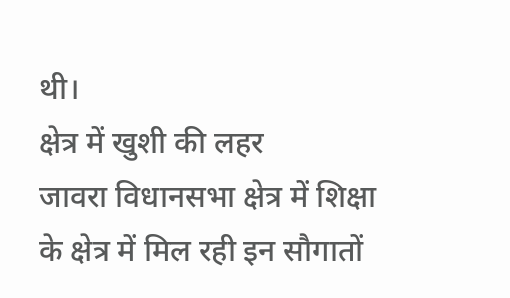थी।
क्षेत्र में खुशी की लहर
जावरा विधानसभा क्षेत्र में शिक्षा के क्षेत्र में मिल रही इन सौगातों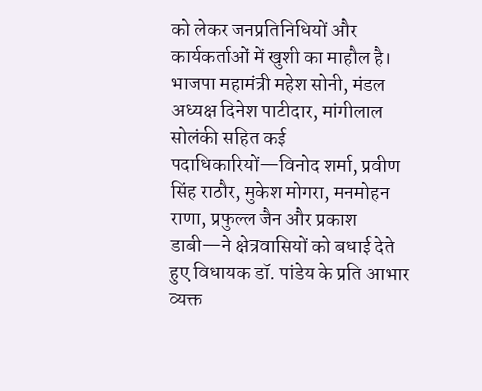को लेकर जनप्रतिनिधियों और कार्यकर्ताओं में खुशी का माहौल है। भाजपा महामंत्री महेश सोनी, मंडल अध्यक्ष दिनेश पाटीदार, मांगीलाल सोलंकी सहित कई पदाधिकारियों—विनोद शर्मा, प्रवीण सिंह राठौर, मुकेश मोगरा, मनमोहन राणा, प्रफुल्ल जैन और प्रकाश डाबी—ने क्षेत्रवासियों को बधाई देते हुए विधायक डॉ. पांडेय के प्रति आभार व्यक्त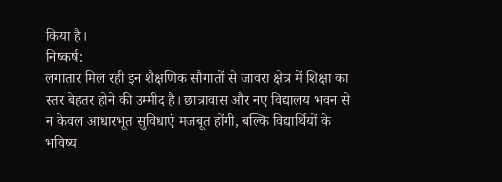किया है।
निष्कर्ष:
लगातार मिल रही इन शैक्षणिक सौगातों से जावरा क्षेत्र में शिक्षा का स्तर बेहतर होने की उम्मीद है। छात्रावास और नए विद्यालय भवन से न केवल आधारभूत सुविधाएं मजबूत होंगी, बल्कि विद्यार्थियों के भविष्य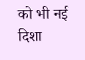को भी नई दिशा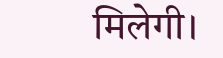मिलेगी।